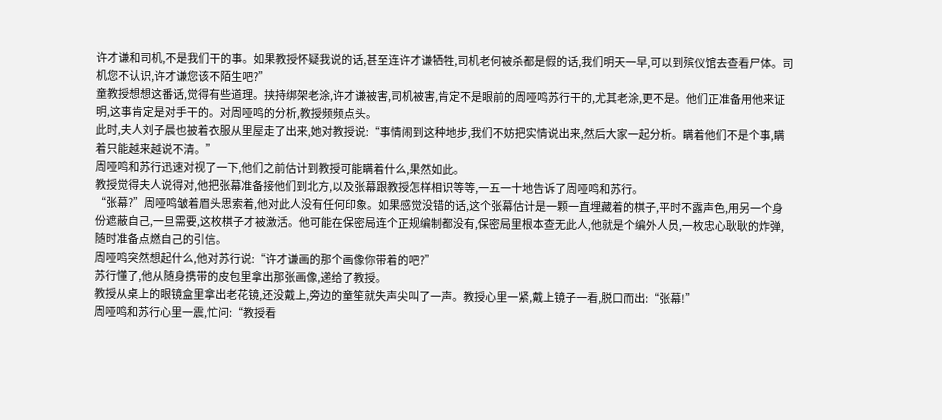许才谦和司机,不是我们干的事。如果教授怀疑我说的话,甚至连许才谦牺牲,司机老何被杀都是假的话,我们明天一早,可以到殡仪馆去查看尸体。司机您不认识,许才谦您该不陌生吧?”
童教授想想这番话,觉得有些道理。挟持绑架老涂,许才谦被害,司机被害,肯定不是眼前的周哑鸣苏行干的,尤其老涂,更不是。他们正准备用他来证明,这事肯定是对手干的。对周哑鸣的分析,教授频频点头。
此时,夫人刘子晨也披着衣服从里屋走了出来,她对教授说:“事情闹到这种地步,我们不妨把实情说出来,然后大家一起分析。瞒着他们不是个事,瞒着只能越来越说不清。”
周哑鸣和苏行迅速对视了一下,他们之前估计到教授可能瞒着什么,果然如此。
教授觉得夫人说得对,他把张幕准备接他们到北方,以及张幕跟教授怎样相识等等,一五一十地告诉了周哑鸣和苏行。
“张幕?”周哑鸣皱着眉头思索着,他对此人没有任何印象。如果感觉没错的话,这个张幕估计是一颗一直埋藏着的棋子,平时不露声色,用另一个身份遮蔽自己,一旦需要,这枚棋子才被激活。他可能在保密局连个正规编制都没有,保密局里根本查无此人,他就是个编外人员,一枚忠心耿耿的炸弹,随时准备点燃自己的引信。
周哑鸣突然想起什么,他对苏行说:“许才谦画的那个画像你带着的吧?”
苏行懂了,他从随身携带的皮包里拿出那张画像,递给了教授。
教授从桌上的眼镜盒里拿出老花镜,还没戴上,旁边的童笙就失声尖叫了一声。教授心里一紧,戴上镜子一看,脱口而出:“张幕!”
周哑鸣和苏行心里一震,忙问:“教授看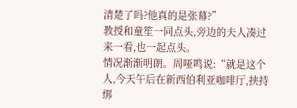清楚了吗?他真的是张幕?”
教授和童笙一同点头,旁边的夫人凑过来一看,也一起点头。
情况渐渐明朗。周哑鸣说:“就是这个人,今天午后在新西伯利亚咖啡厅,挟持绑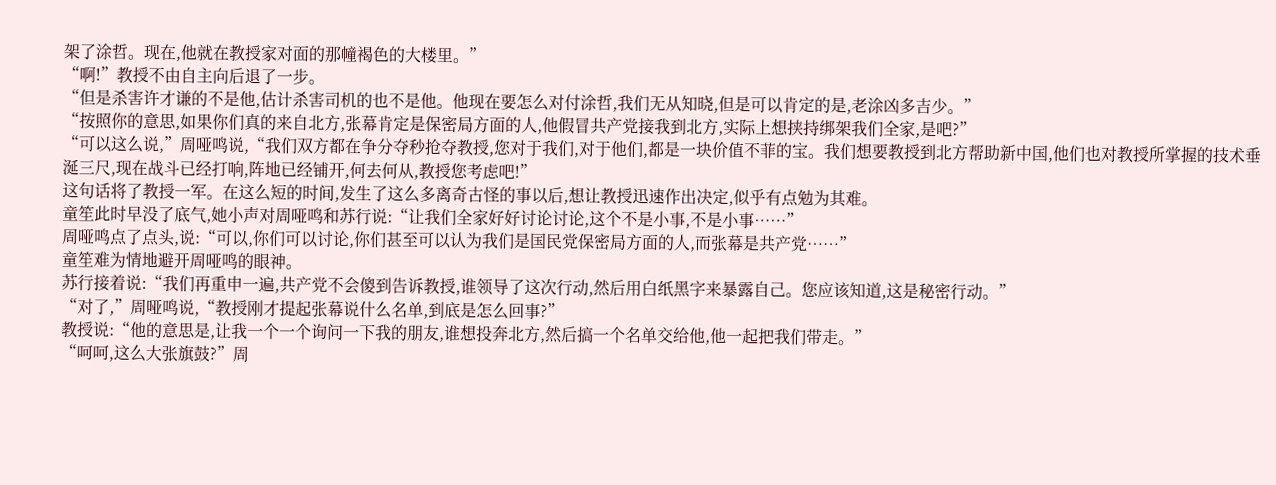架了涂哲。现在,他就在教授家对面的那幢褐色的大楼里。”
“啊!”教授不由自主向后退了一步。
“但是杀害许才谦的不是他,估计杀害司机的也不是他。他现在要怎么对付涂哲,我们无从知晓,但是可以肯定的是,老涂凶多吉少。”
“按照你的意思,如果你们真的来自北方,张幕肯定是保密局方面的人,他假冒共产党接我到北方,实际上想挟持绑架我们全家,是吧?”
“可以这么说,”周哑鸣说,“我们双方都在争分夺秒抢夺教授,您对于我们,对于他们,都是一块价值不菲的宝。我们想要教授到北方帮助新中国,他们也对教授所掌握的技术垂涎三尺,现在战斗已经打响,阵地已经铺开,何去何从,教授您考虑吧!”
这句话将了教授一军。在这么短的时间,发生了这么多离奇古怪的事以后,想让教授迅速作出决定,似乎有点勉为其难。
童笙此时早没了底气,她小声对周哑鸣和苏行说:“让我们全家好好讨论讨论,这个不是小事,不是小事……”
周哑鸣点了点头,说:“可以,你们可以讨论,你们甚至可以认为我们是国民党保密局方面的人,而张幕是共产党……”
童笙难为情地避开周哑鸣的眼神。
苏行接着说:“我们再重申一遍,共产党不会傻到告诉教授,谁领导了这次行动,然后用白纸黑字来暴露自己。您应该知道,这是秘密行动。”
“对了,”周哑鸣说,“教授刚才提起张幕说什么名单,到底是怎么回事?”
教授说:“他的意思是,让我一个一个询问一下我的朋友,谁想投奔北方,然后搞一个名单交给他,他一起把我们带走。”
“呵呵,这么大张旗鼓?”周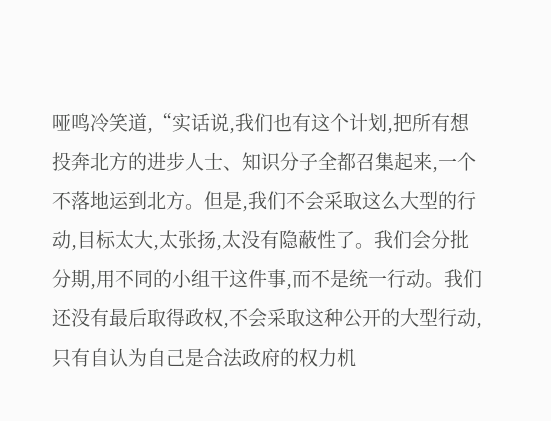哑鸣冷笑道,“实话说,我们也有这个计划,把所有想投奔北方的进步人士、知识分子全都召集起来,一个不落地运到北方。但是,我们不会采取这么大型的行动,目标太大,太张扬,太没有隐蔽性了。我们会分批分期,用不同的小组干这件事,而不是统一行动。我们还没有最后取得政权,不会采取这种公开的大型行动,只有自认为自己是合法政府的权力机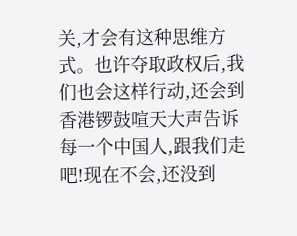关,才会有这种思维方式。也许夺取政权后,我们也会这样行动,还会到香港锣鼓喧天大声告诉每一个中国人,跟我们走吧!现在不会,还没到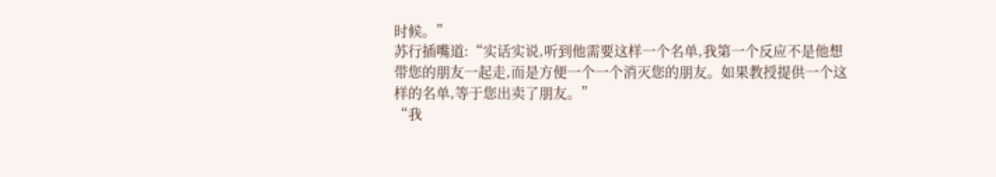时候。”
苏行插嘴道:“实话实说,听到他需要这样一个名单,我第一个反应不是他想带您的朋友一起走,而是方便一个一个消灭您的朋友。如果教授提供一个这样的名单,等于您出卖了朋友。”
“我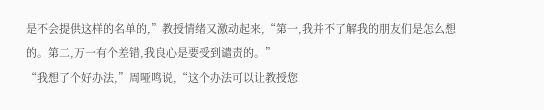是不会提供这样的名单的,”教授情绪又激动起来,“第一,我并不了解我的朋友们是怎么想的。第二,万一有个差错,我良心是要受到谴责的。”
“我想了个好办法,”周哑鸣说,“这个办法可以让教授您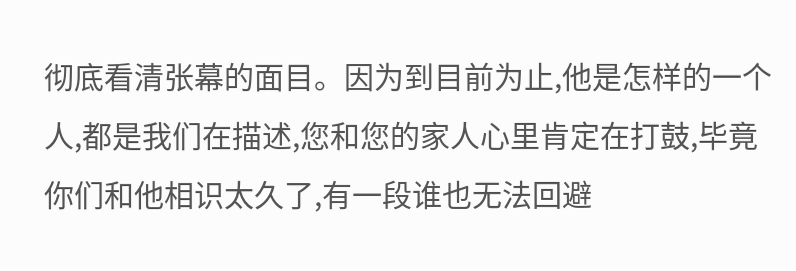彻底看清张幕的面目。因为到目前为止,他是怎样的一个人,都是我们在描述,您和您的家人心里肯定在打鼓,毕竟你们和他相识太久了,有一段谁也无法回避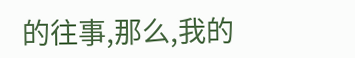的往事,那么,我的